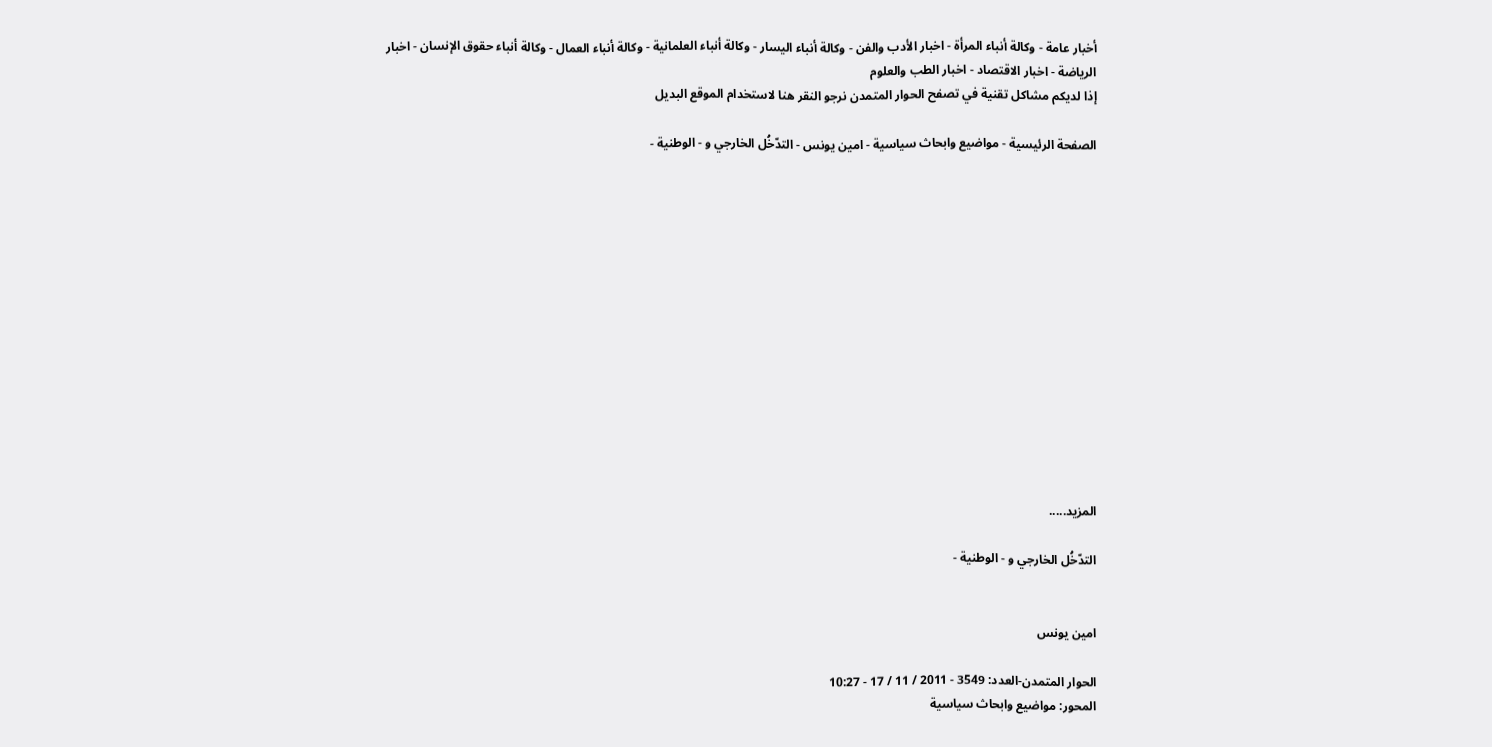أخبار عامة - وكالة أنباء المرأة - اخبار الأدب والفن - وكالة أنباء اليسار - وكالة أنباء العلمانية - وكالة أنباء العمال - وكالة أنباء حقوق الإنسان - اخبار الرياضة - اخبار الاقتصاد - اخبار الطب والعلوم
إذا لديكم مشاكل تقنية في تصفح الحوار المتمدن نرجو النقر هنا لاستخدام الموقع البديل

الصفحة الرئيسية - مواضيع وابحاث سياسية - امين يونس - التدّخُل الخارجي و - الوطنية -














المزيد.....

التدّخُل الخارجي و - الوطنية -


امين يونس

الحوار المتمدن-العدد: 3549 - 2011 / 11 / 17 - 10:27
المحور: مواضيع وابحاث سياسية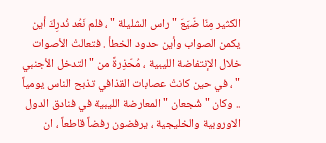الكثير مِنّا ضّيَعَ " راس الشليلة " ، فلم نَعُد نُدرِكَ أين يكمن الصواب وأين حدود الخطأ . فتعالتْ الأصوات خلال الإنتفاضة الليبية ، مُحّذِرةً من " التدخل الأجنبي " ، في حين كانتْ عصابات القذافي تذبح الناس يومياً .. وكان " شُجعان " المعارضة الليبية في فنادق الدول الاوروبية والخليجية ، يرفضون رفضاً قاطعاً ، ان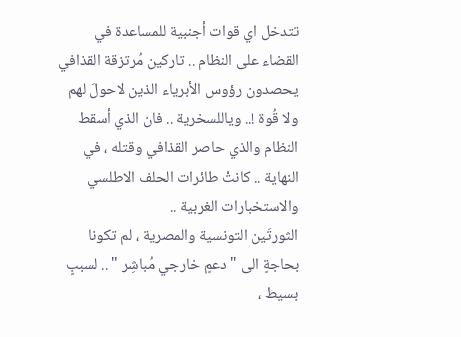تتدخل اي قوات أجنبية للمساعدة في القضاء على النظام .. تاركين مُرتزقة القذافي يحصدون رؤوس الأبرياء الذين لاحولَ لهم ولا قُوة !.. وياللسخرية .. فان الذي أسقط النظام والذي حاصر القذافي وقتله ، في النهاية .. كانتْ طائرات الحلف الاطلسي والاستخبارات الغربية ..
الثورتَين التونسية والمصرية ، لم تكونا بحاجةٍ الى " دعمٍ خارجي مُباشِر " .. لسببٍ بسيط ،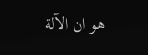هو ان الآلة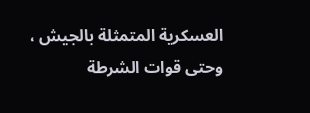العسكرية المتمثلة بالجيش ، وحتى قوات الشرطة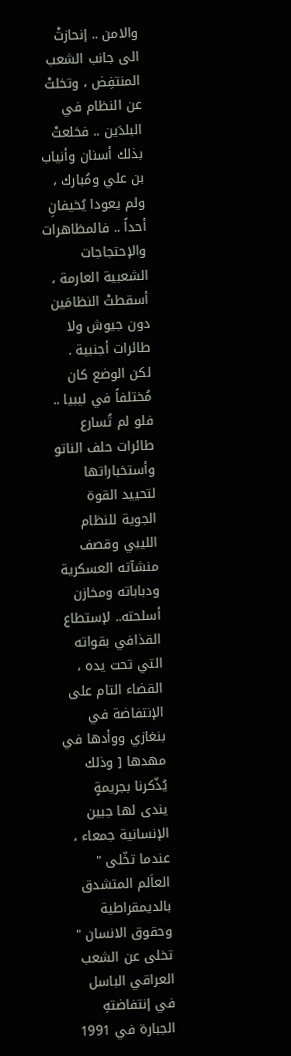والامن .. إنحازتْ الى جانب الشعب المنتفِض ، وتخلتْ عن النظام في البلدَين .. فخلعتْ بذلك أسنان وأنياب بن علي ومُبارك ، ولم يعودا يُخيفانِ أحداً .. فالمظاهرات والإحتجاجات الشعبية العارمة ، أسقطتْ النظامَين دون جيوش ولا طائرات أجنبية .
لكن الوضع كان مُختلفاً في ليبيا .. فلو لم تُسارع طائرات حلف الناتو وأستخباراتها لتحييد القوة الجوية للنظام الليبي وقصف منشآته العسكرية ودباباته ومخازن أسلحته.. لإستطاع القذافي بقواته التي تحت يده ، القضاء التام على الإنتفاضة في بنغازي ووأدها في مهدها [ وذلك يُذّكرنا بجريمةٍ يندى لها جبين الإنسانية جمعاء ، عندما تخّلى " العاَلم المتشدق بالديمقراطية وحقوق الانسان " تخلى عن الشعب العراقي الباسل في إنتفاضتهِ الجبارة في 1991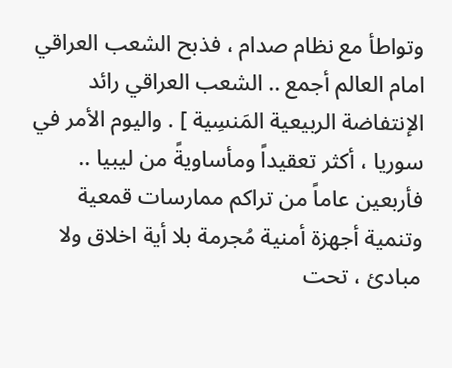وتواطأ مع نظام صدام ، فذبح الشعب العراقي امام العالم أجمع .. الشعب العراقي رائد الإنتفاضة الربيعية المَنسِية ] . واليوم الأمر في سوريا ، أكثر تعقيداً ومأساويةً من ليبيا .. فأربعين عاماً من تراكم ممارسات قمعية وتنمية أجهزة أمنية مُجرمة بلا أية اخلاق ولا مبادئ ، تحت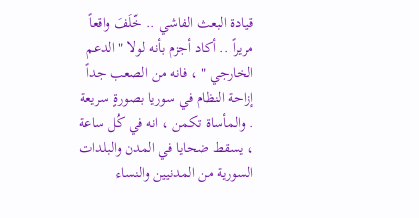قيادة البعث الفاشي .. خّلَفَ واقعاً مريراً .. أكاد أجزم بأنه لولا " الدعم الخارجي " ، فانه من الصعب جداً إزاحة النظام في سوريا بصورةٍ سريعة . والمأساة تكمن ، انه في كُل ساعة ، يسقط ضحايا في المدن والبلدات السورية من المدنيين والنساء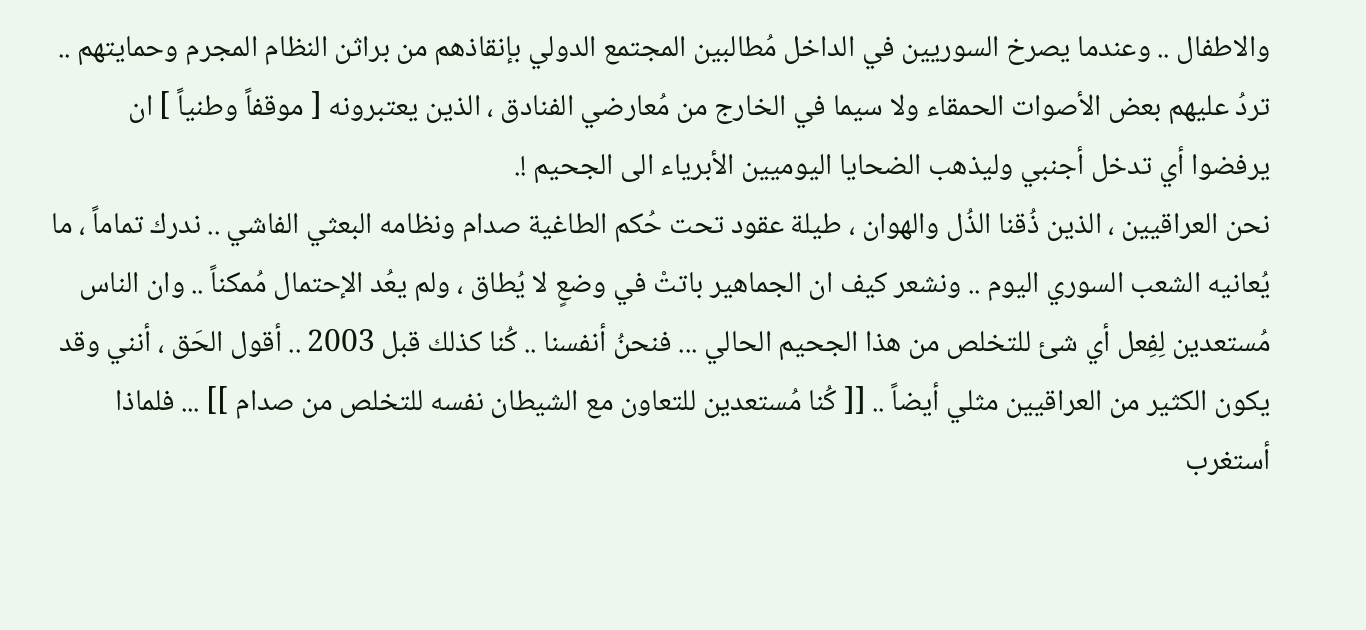والاطفال .. وعندما يصرخ السوريين في الداخل مُطالبين المجتمع الدولي بإنقاذهم من براثن النظام المجرم وحمايتهم .. تردُ عليهم بعض الأصوات الحمقاء ولا سيما في الخارج من مُعارضي الفنادق ، الذين يعتبرونه [ موقفاً وطنياً ] ان يرفضوا أي تدخل أجنبي وليذهب الضحايا اليوميين الأبرياء الى الجحيم !.
نحن العراقيين ، الذين ذُقنا الذُل والهوان ، طيلة عقود تحت حُكم الطاغية صدام ونظامه البعثي الفاشي .. ندرك تماماً ، ما يُعانيه الشعب السوري اليوم .. ونشعر كيف ان الجماهير باتتْ في وضعٍ لا يُطاق ، ولم يعُد الإحتمال مُمكناً .. وان الناس مُستعدين لِفِعل أي شئ للتخلص من هذا الجحيم الحالي ... فنحنُ أنفسنا .. كُنا كذلك قبل 2003 .. أقول الحَق ، أنني وقد يكون الكثير من العراقيين مثلي أيضاً .. [[ كُنا مُستعدين للتعاون مع الشيطان نفسه للتخلص من صدام ]] ... فلماذا أستغرب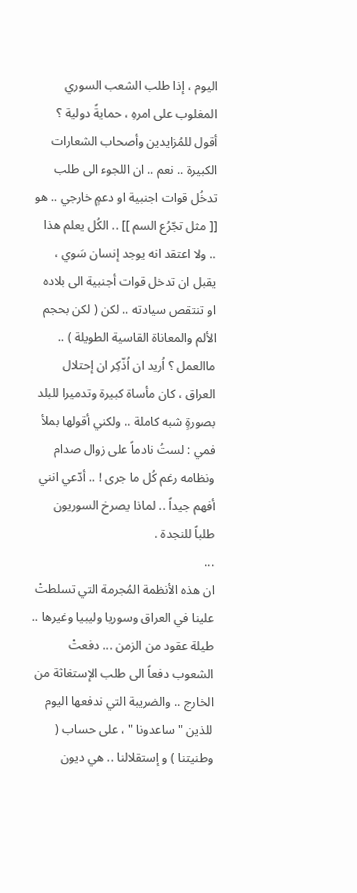اليوم ، إذا طلب الشعب السوري المغلوب على امرهِ ، حمايةً دولية ؟
أقول للمُزايدين وأصحاب الشعارات الكبيرة .. نعم .. ان اللجوء الى طلب تدخُل قوات اجنبية او دعمٍ خارجي .. هو [[ مثل تجّرُع السم ]] .. الكُل يعلم هذا .. ولا اعتقد انه يوجد إنسان سَوي ، يقبل ان تدخل قوات أجنبية الى بلاده او تنتقص سيادته .. لكن ( لكن بحجم الألم والمعاناة القاسية الطويلة ) .. ماالعمل ؟ اُريد ان اُذّكِر ان إحتلال العراق ، كان مأساة كبيرة وتدميرا للبلد بصورةٍ شبه كاملة .. ولكني أقولها بملأ فمي : لستُ نادماً على زوال صدام ونظامه رغم كُل ما جرى ! .. أدّعي انني أفهم جيداً .. لماذا يصرخ السوريون طلباً للنجدة .
...
ان هذه الأنظمة المُجرمة التي تسلطتْ علينا في العراق وسوريا وليبيا وغيرها .. طيلة عقود من الزمن ... دفعتْ الشعوب دفعاً الى طلب الإستغاثة من الخارج .. والضريبة التي ندفعها اليوم للذين " ساعدونا " ، على حساب ( وطنيتنا ) و إستقلالنا .. هي ديون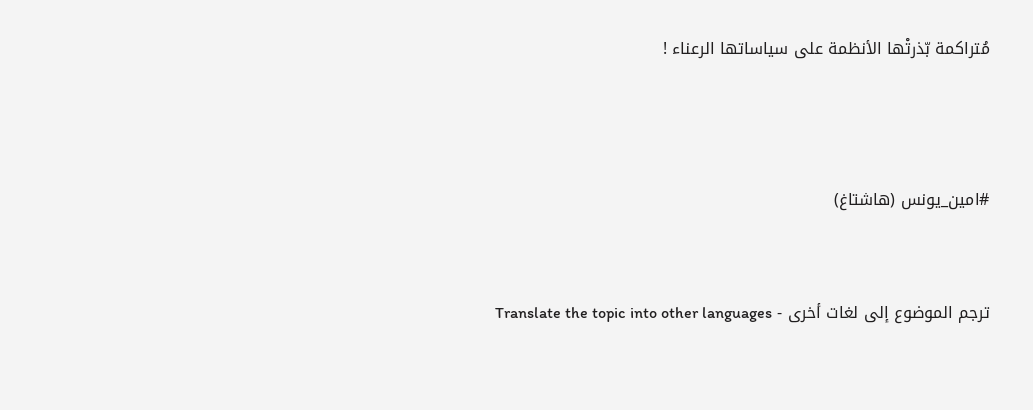مُتراكمة بّذرتْها الأنظمة على سياساتها الرعناء !



#امين_يونس (هاشتاغ)


ترجم الموضوع إلى لغات أخرى - Translate the topic into other languages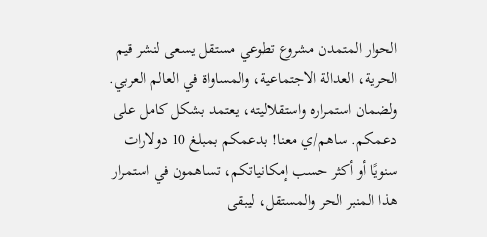الحوار المتمدن مشروع تطوعي مستقل يسعى لنشر قيم الحرية، العدالة الاجتماعية، والمساواة في العالم العربي. ولضمان استمراره واستقلاليته، يعتمد بشكل كامل على دعمكم. ساهم/ي معنا! بدعمكم بمبلغ 10 دولارات سنويًا أو أكثر حسب إمكانياتكم، تساهمون في استمرار هذا المنبر الحر والمستقل، ليبقى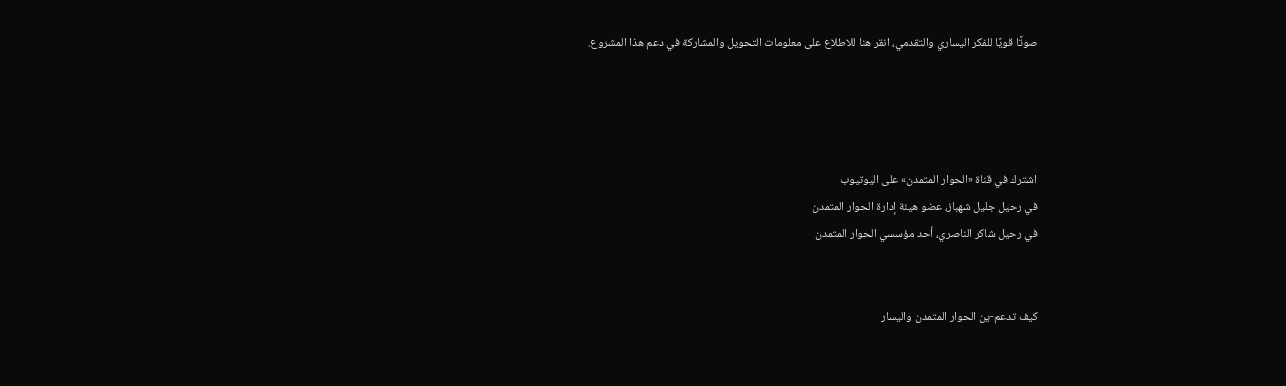صوتًا قويًا للفكر اليساري والتقدمي، انقر هنا للاطلاع على معلومات التحويل والمشاركة في دعم هذا المشروع.




اشترك في قناة «الحوار المتمدن» على اليوتيوب
في رحيل جليل شهباز، عضو هيئة إدارة الحوار المتمدن
في رحيل شاكر الناصري، أحد مؤسسي الحوار المتمدن


كيف تدعم-ين الحوار المتمدن واليسار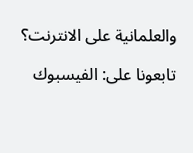والعلمانية على الانترنت؟

تابعونا على: الفيسبوك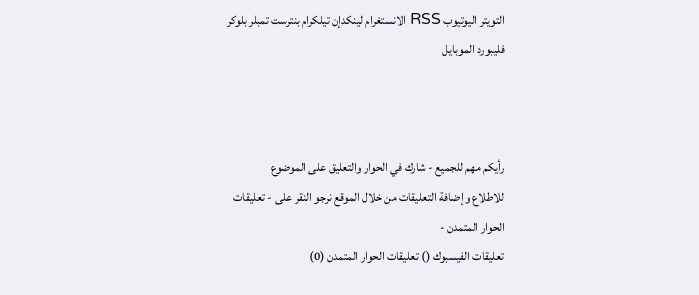التويتر اليوتيوب RSS الانستغرام لينكدإن تيلكرام بنترست تمبلر بلوكر فليبورد الموبايل



رأيكم مهم للجميع - شارك في الحوار والتعليق على الموضوع
للاطلاع وإضافة التعليقات من خلال الموقع نرجو النقر على - تعليقات الحوار المتمدن -
تعليقات الفيسبوك () تعليقات الحوار المتمدن (0)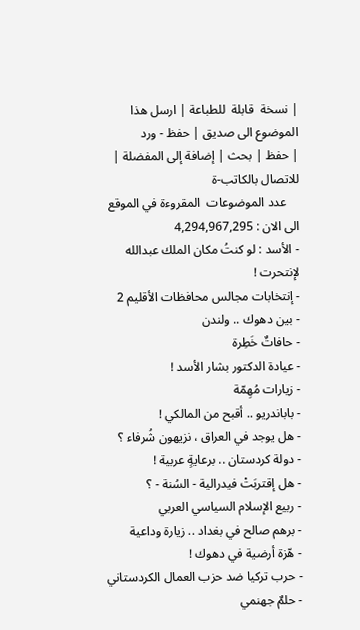| نسخة  قابلة  للطباعة | ارسل هذا الموضوع الى صديق | حفظ - ورد
| حفظ | بحث | إضافة إلى المفضلة | للاتصال بالكاتب-ة
    عدد الموضوعات  المقروءة في الموقع  الى الان : 4,294,967,295
- الأسد : لو كنتُ مكان الملك عبدالله لإنتحرت !
- إنتخابات مجالس محافظات الأقليم 2
- بين دهوك .. ولندن
- حافاتٌ خَطِرة
- عيادة الدكتور بشار الأسد !
- زيارات مُهِمّة
- باباندريو .. أقبح من المالكي !
- هل يوجد في العراق ، نزيهون شُرفاء ؟
- دولة كردستان .. برعايةٍ عربية !
- هل إقتربَتْ فيدرالية - السُنة - ؟
- ربيع الإسلام السياسي العربي
- برهم صالح في بغداد .. زيارة وداعية
- هّزة أرضية في دهوك !
- حرب تركيا ضد حزب العمال الكردستاني
- حلمٌ جهنمي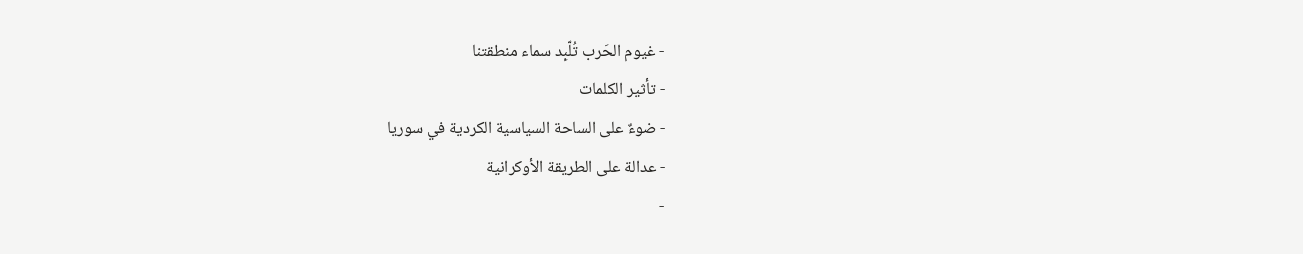- غيوم الحَرب تُلّبِد سماء منطقتنا
- تأثير الكلمات
- ضوءٌ على الساحة السياسية الكردية في سوريا
- عدالة على الطريقة الأوكرانية
-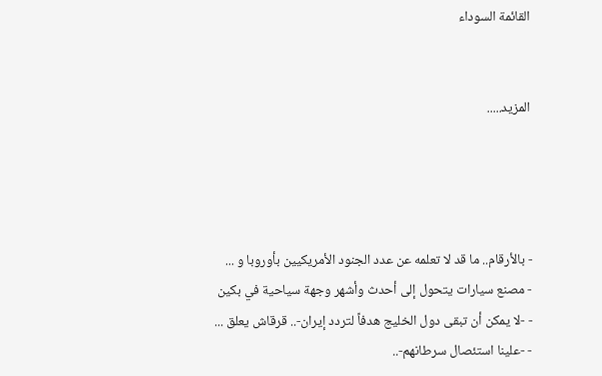القائمة السوداء


المزيد.....




- بالأرقام.. ما قد لا تعلمه عن عدد الجنود الأمريكيين بأوروبا و ...
- مصنع سيارات يتحول إلى أحدث وأشهر وجهة سياحية في بكين
- -لا يمكن أن تبقى دول الخليج هدفاً لتردد إيران-.. قرقاش يعلق ...
- -علينا استئصال سرطانهم-..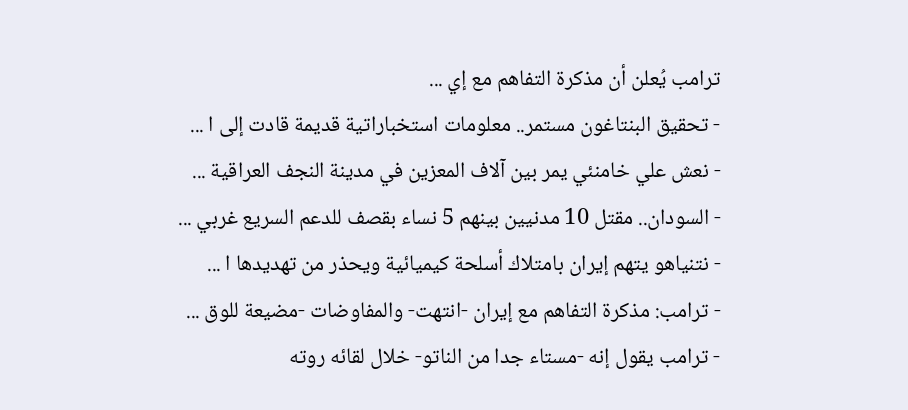ترامب يُعلن أن مذكرة التفاهم مع إي ...
- تحقيق البنتاغون مستمر.. معلومات استخباراتية قديمة قادت إلى ا ...
- نعش علي خامنئي يمر بين آلاف المعزين في مدينة النجف العراقية ...
- السودان.. مقتل 10 مدنيين بينهم 5 نساء بقصف للدعم السريع غربي ...
- نتنياهو يتهم إيران بامتلاك أسلحة كيميائية ويحذر من تهديدها ا ...
- ترامب: مذكرة التفاهم مع إيران -انتهت- والمفاوضات -مضيعة للوق ...
- ترامب يقول إنه -مستاء جدا من الناتو- خلال لقائه روته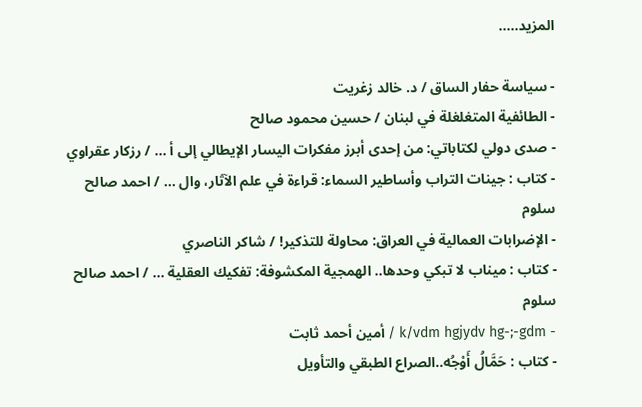المزيد.....

- سياسة حفار الساق / د. خالد زغريت
- الطائفية المتغلغلة في لبنان / حسين محمود صالح
- صدى دولي لكتاباتي: من إحدى أبرز مفكرات اليسار الإيطالي إلى أ ... / رزكار عقراوي
- كتاب : جينات التراب وأساطير السماء: قراءة في علم الآثار، وال ... / احمد صالح سلوم
- الإضرابات العمالية في العراق: محاولة للتذكير! / شاكر الناصري
- كتاب : ميناب لا تبكي وحدها.. الهمجية المكشوفة: تفكيك العقلية ... / احمد صالح سلوم
- k/vdm hgjydv hg-;-gdm / أمين أحمد ثابت
- كتاب : حَمَّالُ أَوْجُه..الصراع الطبقي والتأويل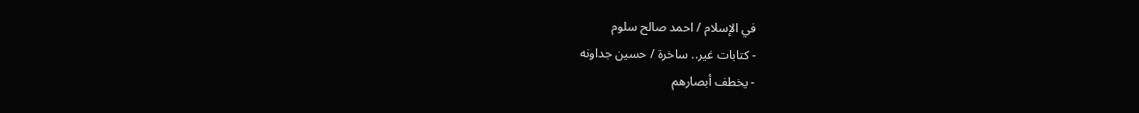في الإسلام / احمد صالح سلوم
- كتابات غير.. ساخرة / حسين جداونه
- يخطف أبصارهم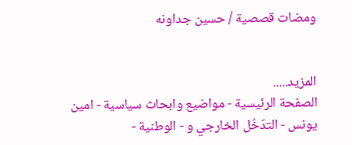ومضات قصصية / حسين جداونه


المزيد.....
الصفحة الرئيسية - مواضيع وابحاث سياسية - امين يونس - التدّخُل الخارجي و - الوطنية -